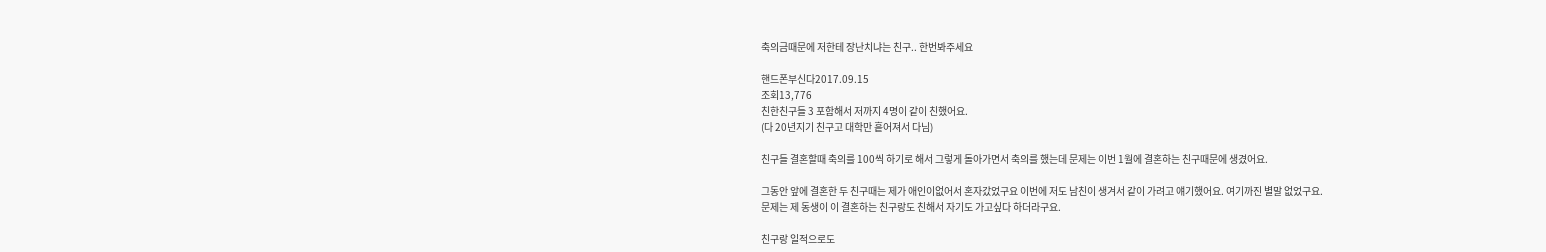축의금때문에 저한테 장난치냐는 친구.. 한번봐주세요

핸드폰부신다2017.09.15
조회13,776
친한친구들 3 포함해서 저까지 4명이 같이 친했어요.
(다 20년지기 친구고 대학만 흩어져서 다님)

친구들 결혼할때 축의를 100씩 하기로 해서 그렇게 돌아가면서 축의를 했는데 문제는 이번 1월에 결혼하는 친구때문에 생겼어요.

그동안 앞에 결혼한 두 친구때는 제가 애인이없어서 혼자갔었구요 이번에 저도 남친이 생겨서 같이 가려고 얘기했어요. 여기까진 별말 없었구요.
문제는 제 동생이 이 결혼하는 친구랑도 친해서 자기도 가고싶다 하더라구요.

친구랑 일적으로도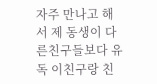자주 만나고 해서 제 동생이 다른친구들보다 유독 이친구랑 친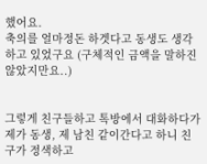했어요.
축의를 얼마정돈 하겟다고 동생도 생각하고 있었구요 (구체적인 금액을 말하진 않았지만요..)


그렇게 친구들하고 톡방에서 대화하다가 제가 동생, 제 남친 같이간다고 하니 친구가 정색하고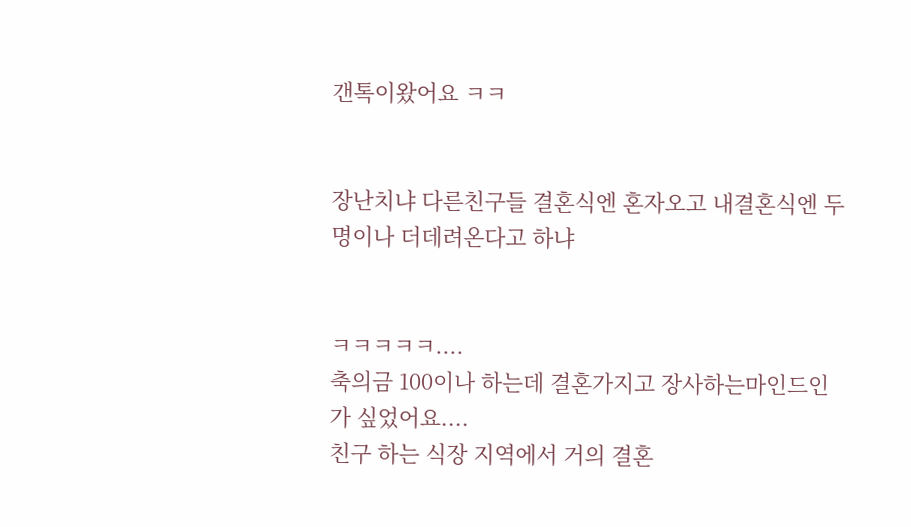갠톡이왔어요 ㅋㅋ


장난치냐 다른친구들 결혼식엔 혼자오고 내결혼식엔 두명이나 더데려온다고 하냐


ㅋㅋㅋㅋㅋ....
축의금 100이나 하는데 결혼가지고 장사하는마인드인가 싶었어요....
친구 하는 식장 지역에서 거의 결혼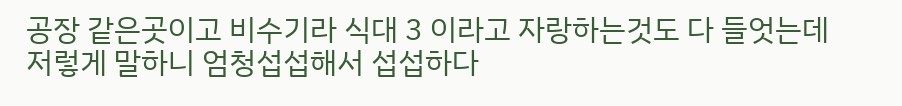공장 같은곳이고 비수기라 식대 3 이라고 자랑하는것도 다 들엇는데 저렇게 말하니 엄청섭섭해서 섭섭하다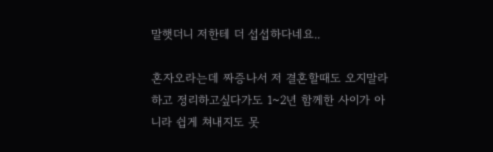말햇더니 저한테 더 섭섭하다네요..

혼자오라는데 짜증나서 저 결혼할때도 오지말라 하고 정리하고싶다가도 1~2년 함께한 사이가 아니라 쉽게 쳐내지도 못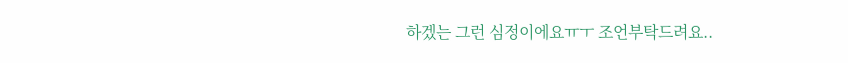하겠는 그런 심정이에요ㅠㅜ 조언부탁드려요..